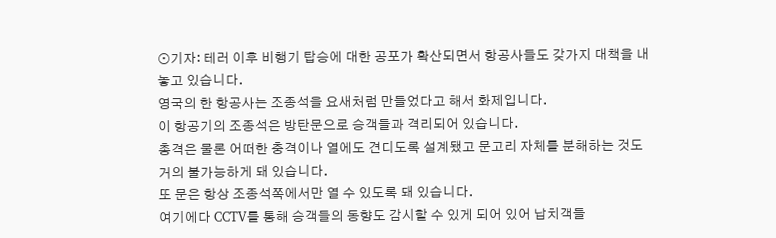⊙기자: 테러 이후 비행기 탑승에 대한 공포가 확산되면서 항공사들도 갖가지 대책을 내놓고 있습니다.
영국의 한 항공사는 조종석을 요새처럼 만들었다고 해서 화제입니다.
이 항공기의 조종석은 방탄문으로 승객들과 격리되어 있습니다.
총격은 물론 어떠한 충격이나 열에도 견디도록 설계됐고 문고리 자체를 분해하는 것도 거의 불가능하게 돼 있습니다.
또 문은 항상 조종석쪽에서만 열 수 있도록 돼 있습니다.
여기에다 CCTV를 통해 승객들의 동향도 감시할 수 있게 되어 있어 납치객들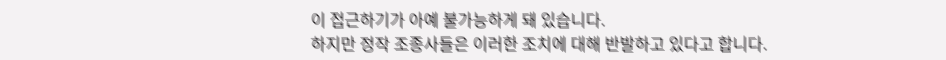이 접근하기가 아예 불가능하게 돼 있습니다.
하지만 정작 조종사들은 이러한 조치에 대해 반발하고 있다고 합니다.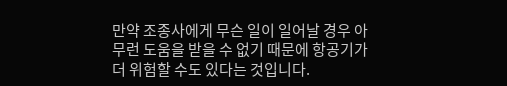만약 조종사에게 무슨 일이 일어날 경우 아무런 도움을 받을 수 없기 때문에 항공기가 더 위험할 수도 있다는 것입니다.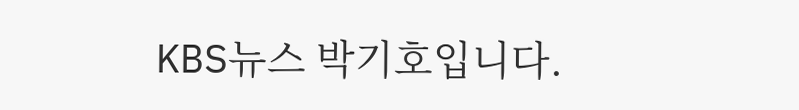KBS뉴스 박기호입니다.